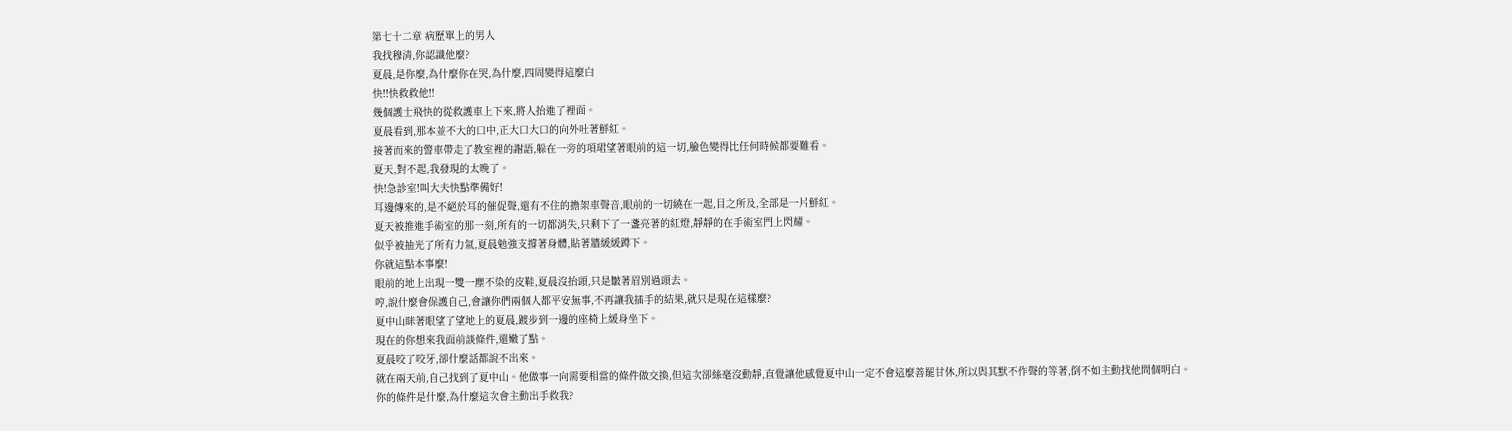第七十二章 病歷單上的男人
我找穆清,你認識他麼?
夏晨,是你麼,為什麼你在哭,為什麼,四周變得這麼白
快!!快救救他!!
幾個護士飛快的從救護車上下來,將人抬進了裡面。
夏晨看到,那本並不大的口中,正大口大口的向外吐著鮮紅。
接著而來的警車帶走了教室裡的謝語,躲在一旁的項珺望著眼前的這一切,臉色變得比任何時候都要難看。
夏天,對不起,我發現的太晚了。
快!急診室!叫大夫快點準備好!
耳邊傳來的,是不絕於耳的催促聲,還有不住的擔架車聲音,眼前的一切繞在一起,目之所及,全部是一片鮮紅。
夏天被推進手術室的那一刻,所有的一切都消失,只剩下了一盞亮著的紅燈,靜靜的在手術室門上閃耀。
似乎被抽光了所有力氣,夏晨勉強支撐著身體,貼著牆緩緩蹲下。
你就這點本事麼!
眼前的地上出現一雙一塵不染的皮鞋,夏晨沒抬頭,只是皺著眉別過頭去。
哼,說什麼會保護自己,會讓你們兩個人都平安無事,不再讓我插手的結果,就只是現在這樣麼?
夏中山眯著眼望了望地上的夏晨,踱步到一邊的座椅上緩身坐下。
現在的你想來我面前談條件,還嫩了點。
夏晨咬了咬牙,卻什麼話都說不出來。
就在兩天前,自己找到了夏中山。他做事一向需要相當的條件做交換,但這次卻絲毫沒動靜,直覺讓他感覺夏中山一定不會這麼善罷甘休,所以與其默不作聲的等著,倒不如主動找他問個明白。
你的條件是什麼,為什麼這次會主動出手救我?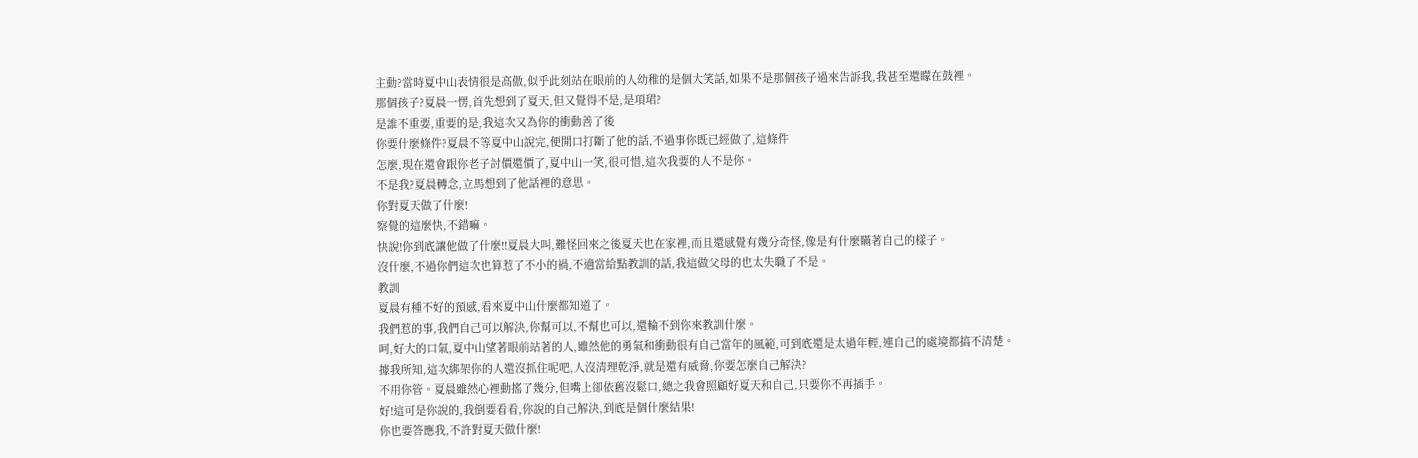主動?當時夏中山表情很是高傲,似乎此刻站在眼前的人幼稚的是個大笑話,如果不是那個孩子過來告訴我,我甚至還矇在鼓裡。
那個孩子?夏晨一愣,首先想到了夏天,但又覺得不是,是項珺?
是誰不重要,重要的是,我這次又為你的衝動善了後
你要什麼條件?夏晨不等夏中山說完,便開口打斷了他的話,不過事你既已經做了,這條件
怎麼,現在還會跟你老子討價還價了,夏中山一笑,很可惜,這次我要的人不是你。
不是我?夏晨轉念,立馬想到了他話裡的意思。
你對夏天做了什麼!
察覺的這麼快,不錯嘛。
快說!你到底讓他做了什麼!!夏晨大叫,難怪回來之後夏天也在家裡,而且還感覺有幾分奇怪,像是有什麼瞞著自己的樣子。
沒什麼,不過你們這次也算惹了不小的禍,不適當給點教訓的話,我這做父母的也太失職了不是。
教訓
夏晨有種不好的預感,看來夏中山什麼都知道了。
我們惹的事,我們自己可以解決,你幫可以,不幫也可以,還輪不到你來教訓什麼。
呵,好大的口氣,夏中山望著眼前站著的人,雖然他的勇氣和衝動很有自己當年的風範,可到底還是太過年輕,連自己的處境都搞不清楚。
據我所知,這次綁架你的人還沒抓住呢吧,人沒清理乾淨,就是還有威脅,你要怎麼自己解決?
不用你管。夏晨雖然心裡動搖了幾分,但嘴上卻依舊沒鬆口,總之我會照顧好夏天和自己,只要你不再插手。
好!這可是你說的,我倒要看看,你說的自己解決,到底是個什麼結果!
你也要答應我,不許對夏天做什麼!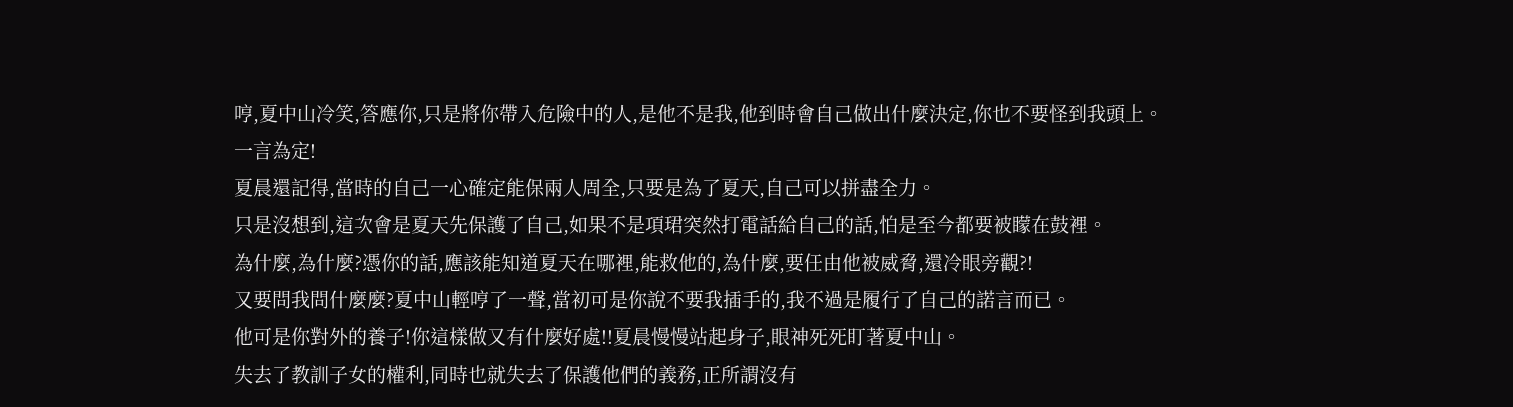哼,夏中山冷笑,答應你,只是將你帶入危險中的人,是他不是我,他到時會自己做出什麼決定,你也不要怪到我頭上。
一言為定!
夏晨還記得,當時的自己一心確定能保兩人周全,只要是為了夏天,自己可以拼盡全力。
只是沒想到,這次會是夏天先保護了自己,如果不是項珺突然打電話給自己的話,怕是至今都要被矇在鼓裡。
為什麼,為什麼?憑你的話,應該能知道夏天在哪裡,能救他的,為什麼,要任由他被威脅,還冷眼旁觀?!
又要問我問什麼麼?夏中山輕哼了一聲,當初可是你說不要我插手的,我不過是履行了自己的諾言而已。
他可是你對外的養子!你這樣做又有什麼好處!!夏晨慢慢站起身子,眼神死死盯著夏中山。
失去了教訓子女的權利,同時也就失去了保護他們的義務,正所謂沒有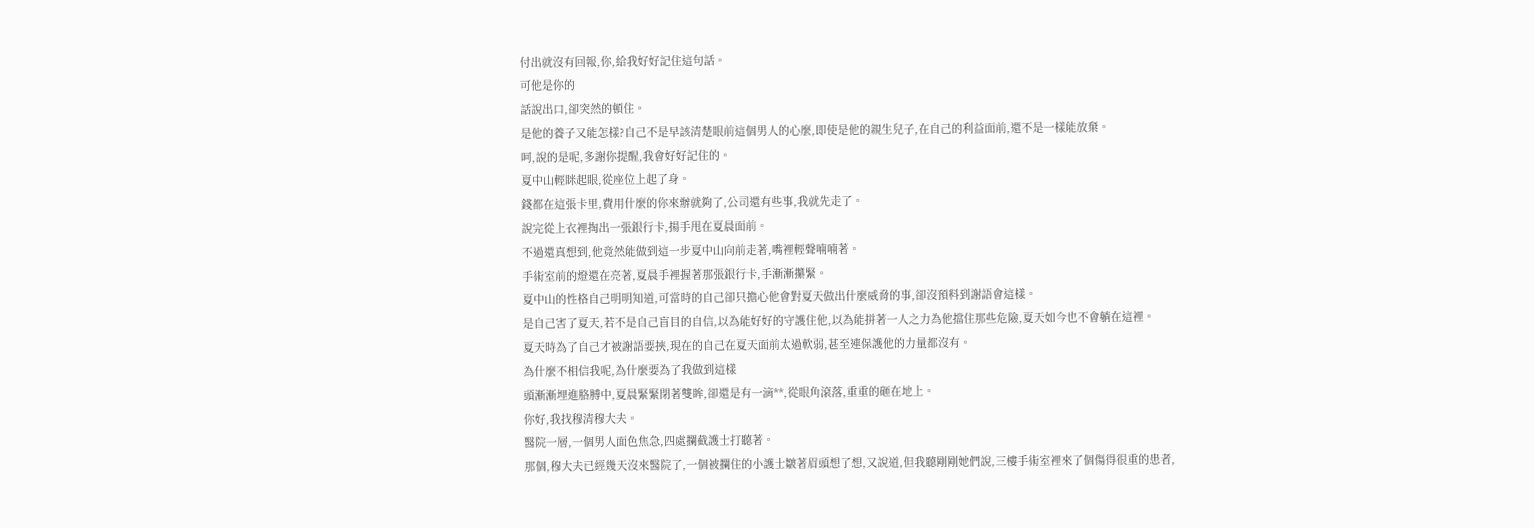付出就沒有回報,你,給我好好記住這句話。
可他是你的
話說出口,卻突然的頓住。
是他的養子又能怎樣?自己不是早該清楚眼前這個男人的心麼,即使是他的親生兒子,在自己的利益面前,還不是一樣能放棄。
呵,說的是呢,多謝你提醒,我會好好記住的。
夏中山輕眯起眼,從座位上起了身。
錢都在這張卡里,費用什麼的你來辦就夠了,公司還有些事,我就先走了。
說完從上衣裡掏出一張銀行卡,揚手甩在夏晨面前。
不過還真想到,他竟然能做到這一步夏中山向前走著,嘴裡輕聲喃喃著。
手術室前的燈還在亮著,夏晨手裡握著那張銀行卡,手漸漸攥緊。
夏中山的性格自己明明知道,可當時的自己卻只擔心他會對夏天做出什麼威脅的事,卻沒預料到謝語會這樣。
是自己害了夏天,若不是自己盲目的自信,以為能好好的守護住他,以為能拼著一人之力為他擋住那些危險,夏天如今也不會躺在這裡。
夏天時為了自己才被謝語要挾,現在的自己在夏天面前太過軟弱,甚至連保護他的力量都沒有。
為什麼不相信我呢,為什麼要為了我做到這樣
頭漸漸埋進胳膊中,夏晨緊緊閉著雙眸,卻還是有一滴**,從眼角滾落,重重的砸在地上。
你好,我找穆清穆大夫。
醫院一層,一個男人面色焦急,四處攔截護士打聽著。
那個,穆大夫已經幾天沒來醫院了,一個被攔住的小護士皺著眉頭想了想,又說道,但我聽剛剛她們說,三樓手術室裡來了個傷得很重的患者,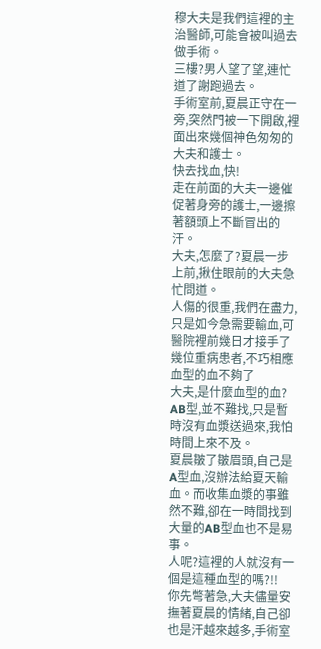穆大夫是我們這裡的主治醫師,可能會被叫過去做手術。
三樓?男人望了望,連忙道了謝跑過去。
手術室前,夏晨正守在一旁,突然門被一下開啟,裡面出來幾個神色匆匆的大夫和護士。
快去找血,快!
走在前面的大夫一邊催促著身旁的護士,一邊擦著額頭上不斷冒出的汗。
大夫,怎麼了?夏晨一步上前,揪住眼前的大夫急忙問道。
人傷的很重,我們在盡力,只是如今急需要輸血,可醫院裡前幾日才接手了幾位重病患者,不巧相應血型的血不夠了
大夫,是什麼血型的血?
AB型,並不難找,只是暫時沒有血漿送過來,我怕時間上來不及。
夏晨皺了皺眉頭,自己是A型血,沒辦法給夏天輸血。而收集血漿的事雖然不難,卻在一時間找到大量的AB型血也不是易事。
人呢?這裡的人就沒有一個是這種血型的嗎?!!
你先彆著急,大夫儘量安撫著夏晨的情緒,自己卻也是汗越來越多,手術室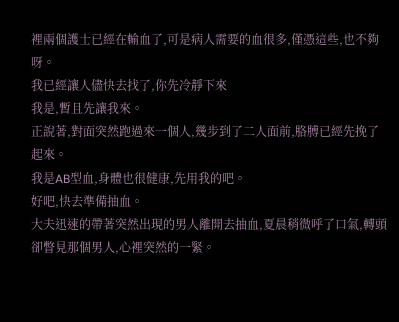裡兩個護士已經在輸血了,可是病人需要的血很多,僅憑這些,也不夠呀。
我已經讓人儘快去找了,你先冷靜下來
我是,暫且先讓我來。
正說著,對面突然跑過來一個人,幾步到了二人面前,胳膊已經先挽了起來。
我是AB型血,身體也很健康,先用我的吧。
好吧,快去準備抽血。
大夫迅速的帶著突然出現的男人離開去抽血,夏晨稍微呼了口氣,轉頭卻瞥見那個男人,心裡突然的一緊。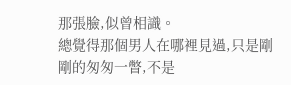那張臉,似曾相識。
總覺得那個男人在哪裡見過,只是剛剛的匆匆一瞥,不是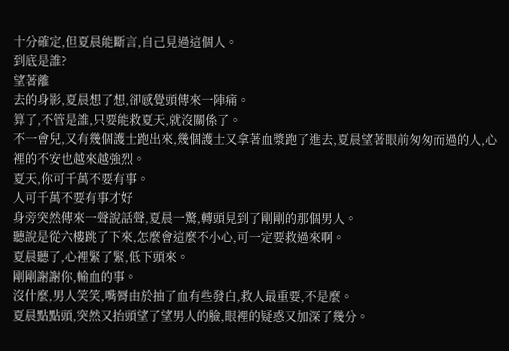十分確定,但夏晨能斷言,自己見過這個人。
到底是誰?
望著離
去的身影,夏晨想了想,卻感覺頭傳來一陣痛。
算了,不管是誰,只要能救夏天,就沒關係了。
不一會兒,又有幾個護士跑出來,幾個護士又拿著血漿跑了進去,夏晨望著眼前匆匆而過的人,心裡的不安也越來越強烈。
夏天,你可千萬不要有事。
人可千萬不要有事才好
身旁突然傳來一聲說話聲,夏晨一驚,轉頭見到了剛剛的那個男人。
聽說是從六樓跳了下來,怎麼會這麼不小心,可一定要救過來啊。
夏晨聽了,心裡緊了緊,低下頭來。
剛剛謝謝你,輸血的事。
沒什麼,男人笑笑,嘴脣由於抽了血有些發白,救人最重要,不是麼。
夏晨點點頭,突然又抬頭望了望男人的臉,眼裡的疑惑又加深了幾分。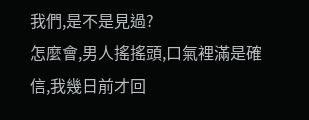我們,是不是見過?
怎麼會,男人搖搖頭,口氣裡滿是確信,我幾日前才回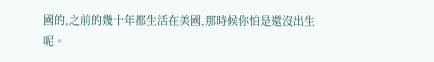國的,之前的幾十年都生活在美國,那時候你怕是還沒出生呢。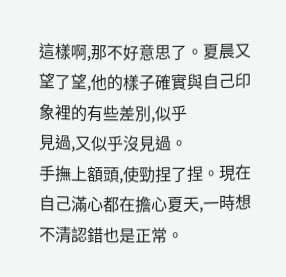這樣啊,那不好意思了。夏晨又望了望,他的樣子確實與自己印象裡的有些差別,似乎
見過,又似乎沒見過。
手撫上額頭,使勁捏了捏。現在自己滿心都在擔心夏天,一時想不清認錯也是正常。